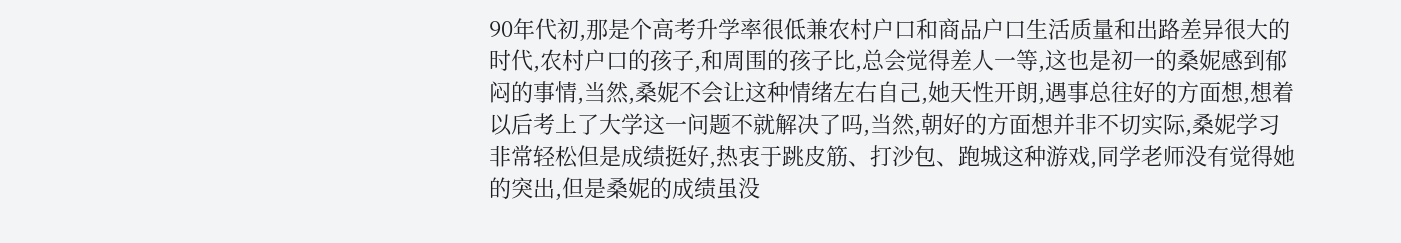90年代初,那是个高考升学率很低兼农村户口和商品户口生活质量和出路差异很大的时代,农村户口的孩子,和周围的孩子比,总会觉得差人一等,这也是初一的桑妮感到郁闷的事情,当然,桑妮不会让这种情绪左右自己,她天性开朗,遇事总往好的方面想,想着以后考上了大学这一问题不就解决了吗,当然,朝好的方面想并非不切实际,桑妮学习非常轻松但是成绩挺好,热衷于跳皮筋、打沙包、跑城这种游戏,同学老师没有觉得她的突出,但是桑妮的成绩虽没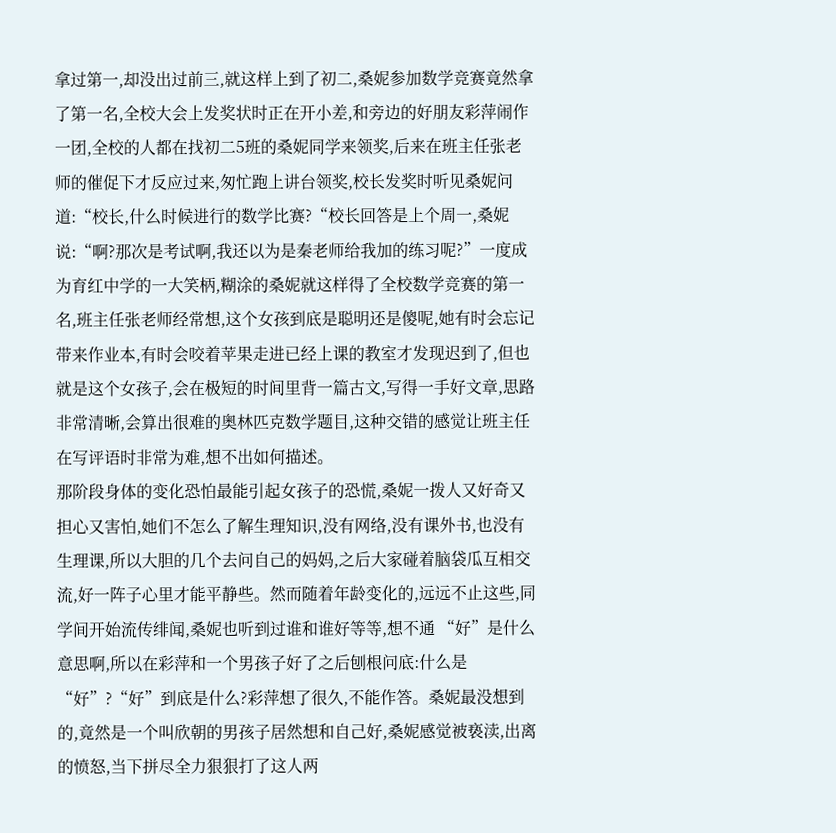拿过第一,却没出过前三,就这样上到了初二,桑妮参加数学竞赛竟然拿了第一名,全校大会上发奖状时正在开小差,和旁边的好朋友彩萍闹作一团,全校的人都在找初二5班的桑妮同学来领奖,后来在班主任张老师的催促下才反应过来,匆忙跑上讲台领奖,校长发奖时听见桑妮问道:“校长,什么时候进行的数学比赛?“校长回答是上个周一,桑妮说:“啊?那次是考试啊,我还以为是秦老师给我加的练习呢?”一度成为育红中学的一大笑柄,糊涂的桑妮就这样得了全校数学竞赛的第一名,班主任张老师经常想,这个女孩到底是聪明还是傻呢,她有时会忘记带来作业本,有时会咬着苹果走进已经上课的教室才发现迟到了,但也就是这个女孩子,会在极短的时间里背一篇古文,写得一手好文章,思路非常清晰,会算出很难的奥林匹克数学题目,这种交错的感觉让班主任在写评语时非常为难,想不出如何描述。
那阶段身体的变化恐怕最能引起女孩子的恐慌,桑妮一拨人又好奇又担心又害怕,她们不怎么了解生理知识,没有网络,没有课外书,也没有生理课,所以大胆的几个去问自己的妈妈,之后大家碰着脑袋瓜互相交流,好一阵子心里才能平静些。然而随着年龄变化的,远远不止这些,同学间开始流传绯闻,桑妮也听到过谁和谁好等等,想不通 “好”是什么意思啊,所以在彩萍和一个男孩子好了之后刨根问底:什么是“好”?“好”到底是什么?彩萍想了很久,不能作答。桑妮最没想到的,竟然是一个叫欣朝的男孩子居然想和自己好,桑妮感觉被亵渎,出离的愤怒,当下拼尽全力狠狠打了这人两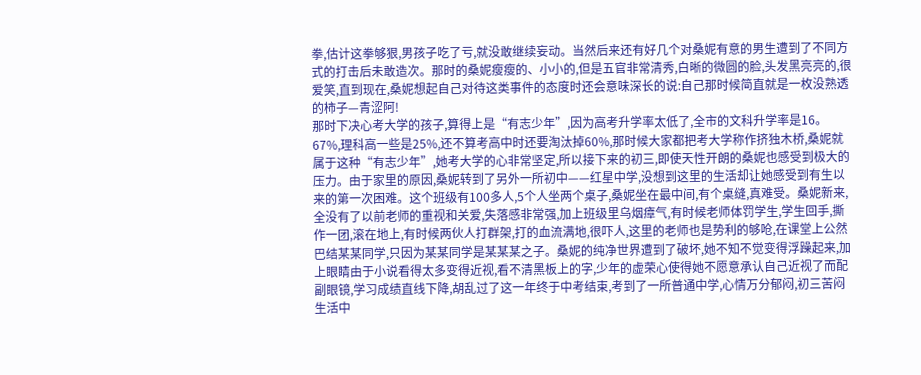拳,估计这拳够狠,男孩子吃了亏,就没敢继续妄动。当然后来还有好几个对桑妮有意的男生遭到了不同方式的打击后未敢造次。那时的桑妮瘦瘦的、小小的,但是五官非常清秀,白晰的微圆的脸,头发黑亮亮的,很爱笑,直到现在,桑妮想起自己对待这类事件的态度时还会意味深长的说:自己那时候简直就是一枚没熟透的柿子—青涩阿!
那时下决心考大学的孩子,算得上是“有志少年”,因为高考升学率太低了,全市的文科升学率是16。67%,理科高一些是25%,还不算考高中时还要淘汰掉60%,那时候大家都把考大学称作挤独木桥,桑妮就属于这种“有志少年”,她考大学的心非常坚定,所以接下来的初三,即使天性开朗的桑妮也感受到极大的压力。由于家里的原因,桑妮转到了另外一所初中——红星中学,没想到这里的生活却让她感受到有生以来的第一次困难。这个班级有100多人,5个人坐两个桌子,桑妮坐在最中间,有个桌缝,真难受。桑妮新来,全没有了以前老师的重视和关爱,失落感非常强,加上班级里乌烟瘴气,有时候老师体罚学生,学生回手,撕作一团,滚在地上,有时候两伙人打群架,打的血流满地,很吓人,这里的老师也是势利的够呛,在课堂上公然巴结某某同学,只因为某某同学是某某某之子。桑妮的纯净世界遭到了破坏,她不知不觉变得浮躁起来,加上眼睛由于小说看得太多变得近视,看不清黑板上的字,少年的虚荣心使得她不愿意承认自己近视了而配副眼镜,学习成绩直线下降,胡乱过了这一年终于中考结束,考到了一所普通中学,心情万分郁闷,初三苦闷生活中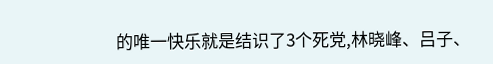的唯一快乐就是结识了3个死党,林晓峰、吕子、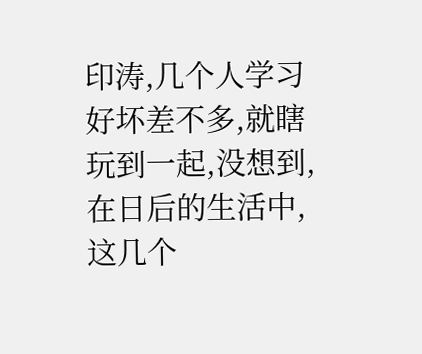印涛,几个人学习好坏差不多,就瞎玩到一起,没想到,在日后的生活中,这几个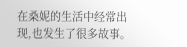在桑妮的生活中经常出现,也发生了很多故事。